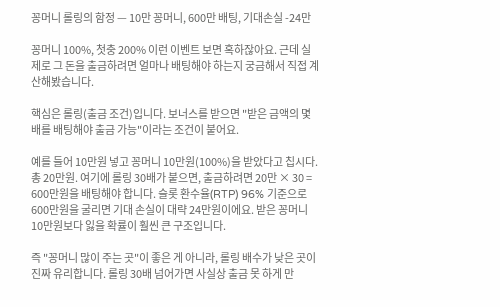꽁머니 롤링의 함정 — 10만 꽁머니, 600만 배팅, 기대손실 -24만

꽁머니 100%, 첫충 200% 이런 이벤트 보면 혹하잖아요. 근데 실제로 그 돈을 출금하려면 얼마나 배팅해야 하는지 궁금해서 직접 계산해봤습니다.

핵심은 롤링(출금 조건)입니다. 보너스를 받으면 "받은 금액의 몇 배를 배팅해야 출금 가능"이라는 조건이 붙어요.

예를 들어 10만원 넣고 꽁머니 10만원(100%)을 받았다고 칩시다. 총 20만원. 여기에 롤링 30배가 붙으면, 출금하려면 20만 × 30 = 600만원을 배팅해야 합니다. 슬롯 환수율(RTP) 96% 기준으로 600만원을 굴리면 기대 손실이 대략 24만원이에요. 받은 꽁머니 10만원보다 잃을 확률이 훨씬 큰 구조입니다.

즉 "꽁머니 많이 주는 곳"이 좋은 게 아니라, 롤링 배수가 낮은 곳이 진짜 유리합니다. 롤링 30배 넘어가면 사실상 출금 못 하게 만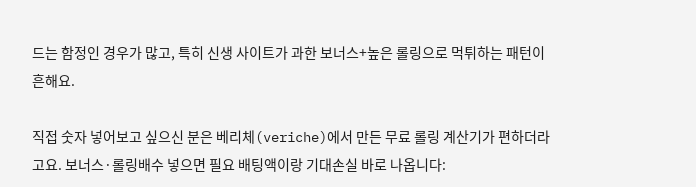드는 함정인 경우가 많고, 특히 신생 사이트가 과한 보너스+높은 롤링으로 먹튀하는 패턴이 흔해요.

직접 숫자 넣어보고 싶으신 분은 베리체(veriche)에서 만든 무료 롤링 계산기가 편하더라고요. 보너스·롤링배수 넣으면 필요 배팅액이랑 기대손실 바로 나옵니다: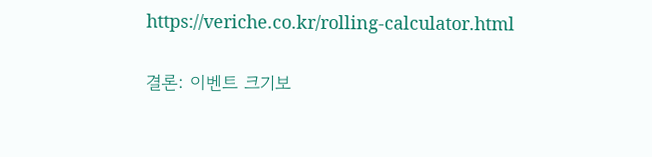https://veriche.co.kr/rolling-calculator.html

결론: 이벤트 크기보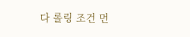다 롤링 조건 먼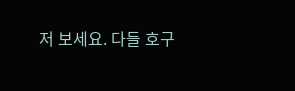저 보세요. 다들 호구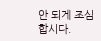안 되게 조심합시다.